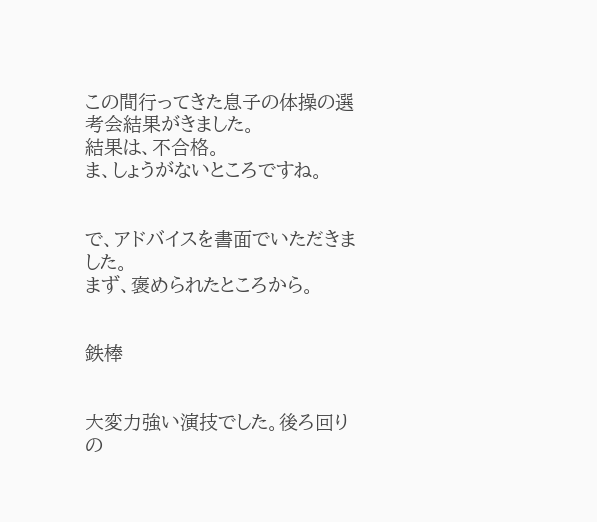この間行ってきた息子の体操の選考会結果がきました。
結果は、不合格。
ま、しょうがないところですね。


で、アドバイスを書面でいただきました。
まず、褒められたところから。


鉄棒


大変力強い演技でした。後ろ回りの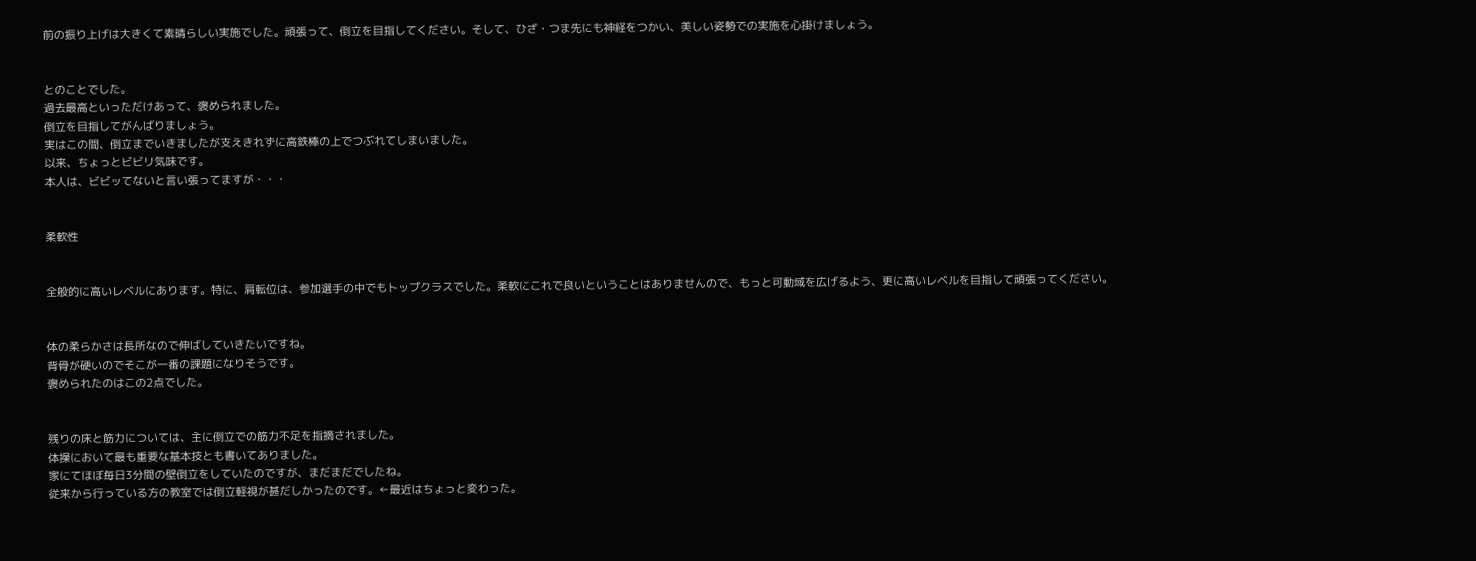前の振り上げは大きくて素晴らしい実施でした。頑張って、倒立を目指してください。そして、ひざ・つま先にも神経をつかい、美しい姿勢での実施を心掛けましょう。


とのことでした。
過去最高といっただけあって、褒められました。
倒立を目指してがんばりましょう。
実はこの間、倒立までいきましたが支えきれずに高鉄棒の上でつぶれてしまいました。
以来、ちょっとビビリ気味です。
本人は、ビビッてないと言い張ってますが・・・


柔軟性


全般的に高いレベルにあります。特に、肩転位は、参加選手の中でもトップクラスでした。柔軟にこれで良いということはありませんので、もっと可動域を広げるよう、更に高いレベルを目指して頑張ってください。


体の柔らかさは長所なので伸ばしていきたいですね。
背骨が硬いのでそこが一番の課題になりそうです。
褒められたのはこの2点でした。


残りの床と筋力については、主に倒立での筋力不足を指摘されました。
体操において最も重要な基本技とも書いてありました。
家にてほぼ毎日3分間の壁倒立をしていたのですが、まだまだでしたね。
従来から行っている方の教室では倒立軽視が甚だしかったのです。←最近はちょっと変わった。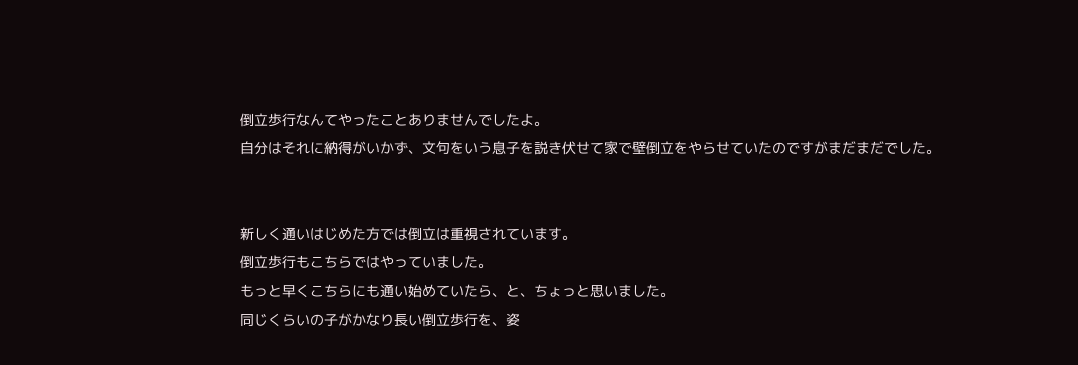倒立歩行なんてやったことありませんでしたよ。
自分はそれに納得がいかず、文句をいう息子を説き伏せて家で壁倒立をやらせていたのですがまだまだでした。


新しく通いはじめた方では倒立は重視されています。
倒立歩行もこちらではやっていました。
もっと早くこちらにも通い始めていたら、と、ちょっと思いました。
同じくらいの子がかなり長い倒立歩行を、姿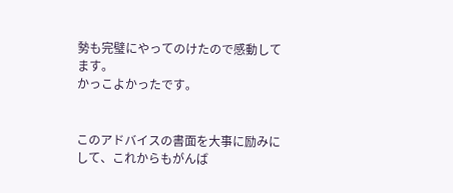勢も完璧にやってのけたので感動してます。
かっこよかったです。


このアドバイスの書面を大事に励みにして、これからもがんば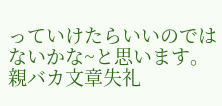っていけたらいいのではないかな~と思います。
親バカ文章失礼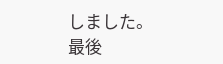しました。
最後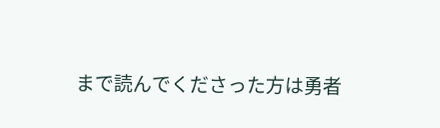まで読んでくださった方は勇者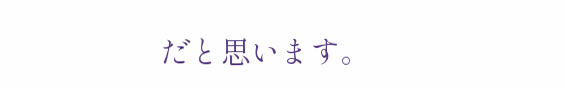だと思います。